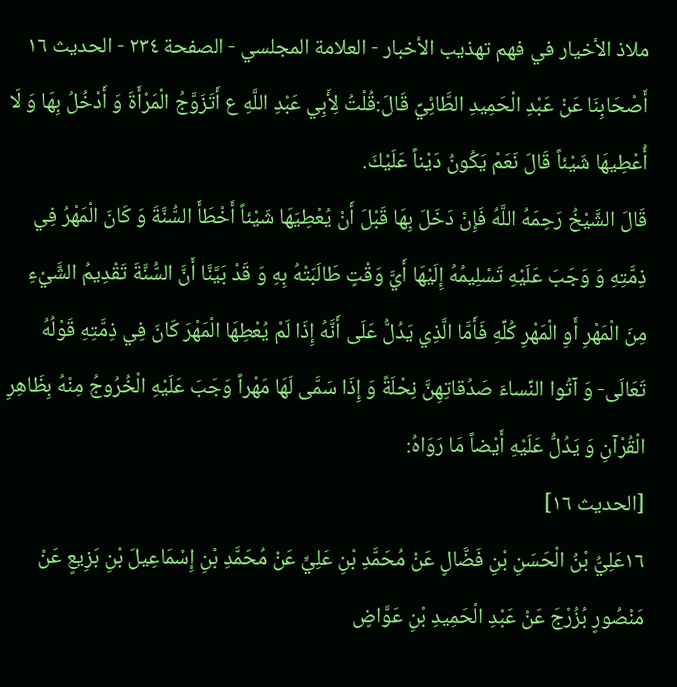ملاذ الأخيار في فهم تهذيب الأخبار - العلامة المجلسي - الصفحة ٢٣٤ - الحديث ١٦
أَصْحَابِنَا عَنْ عَبْدِ الْحَمِيدِ الطَّائِيِّ قَالَ:قُلْتُ لِأَبِي عَبْدِ اللَّهِ ع أَتَزَوَّجُ الْمَرْأَةَ وَ أَدْخُلُ بِهَا وَ لَا أُعْطِيهَا شَيْئاً قَالَ نَعَمْ يَكُونُ دَيْناً عَلَيْكَ.
قَالَ الشَّيْخُ رَحِمَهُ اللَّهُ فَإِنْ دَخَلَ بِهَا قَبْلَ أَنْ يُعْطِيَهَا شَيْئاً أَخْطَأَ السُّنَّةَ وَ كَانَ الْمَهْرُ فِي ذِمَّتِهِ وَ وَجَبَ عَلَيْهِ تَسْلِيمُهُ إِلَيْهَا أَيَّ وَقْتٍ طَالَبَتْهُ بِهِ وَ قَدْ بَيَّنَّا أَنَّ السُّنَّةَ تَقْدِيمُ الشَّيْءِ مِنَ الْمَهْرِ أَوِ الْمَهْرِ كُلِّهِ فَأَمَّا الَّذِي يَدُلُّ عَلَى أَنَّهُ إِذَا لَمْ يُعْطِهَا الْمَهْرَ كَانَ فِي ذِمَّتِهِ قَوْلُهُ تَعَالَى- وَ آتُوا النِّساءَ صَدُقاتِهِنَّ نِحْلَةً وَ إِذَا سَمَّى لَهَا مَهْراً وَجَبَ عَلَيْهِ الْخُرُوجُ مِنْهُ بِظَاهِرِ الْقُرْآنِ وَ يَدُلُّ عَلَيْهِ أَيْضاً مَا رَوَاهُ:
[الحديث ١٦]
١٦عَلِيُّ بْنُ الْحَسَنِ بْنِ فَضَّالٍ عَنْ مُحَمَّدِ بْنِ عَلِيٍّ عَنْ مُحَمَّدِ بْنِ إِسْمَاعِيلَ بْنِ بَزِيعٍ عَنْ مَنْصُورٍ بُزُرْجَ عَنْ عَبْدِ الْحَمِيدِ بْنِ عَوَّاضٍ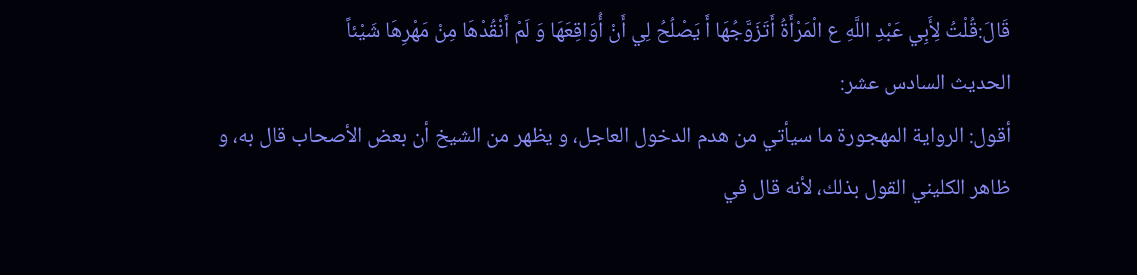قَالَ:قُلْتُ لِأَبِي عَبْدِ اللَّهِ ع الْمَرْأَةُ أَتَزَوَّجُهَا أَ يَصْلُحُ لِي أَنْ أُوَاقِعَهَا وَ لَمْ أَنْقُدْهَا مِنْ مَهْرِهَا شَيْئاً
الحديث السادس عشر:
أقول: الرواية المهجورة ما سيأتي من هدم الدخول العاجل، و يظهر من الشيخ أن بعض الأصحاب قال به، و ظاهر الكليني القول بذلك، لأنه قال في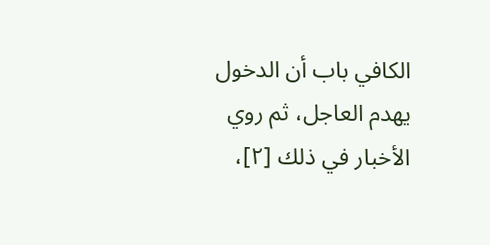الكافي باب أن الدخول يهدم العاجل، ثم روي الأخبار في ذلك [٢]،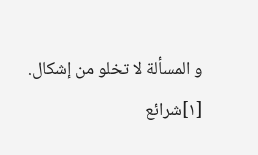و المسألة لا تخلو من إشكال.
[١]شرائع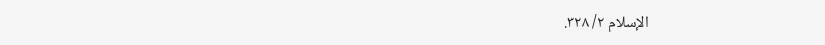الإسلام ٢/ ٣٢٨.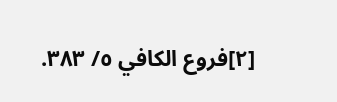[٢]فروع الكافي ٥/ ٣٨٣.